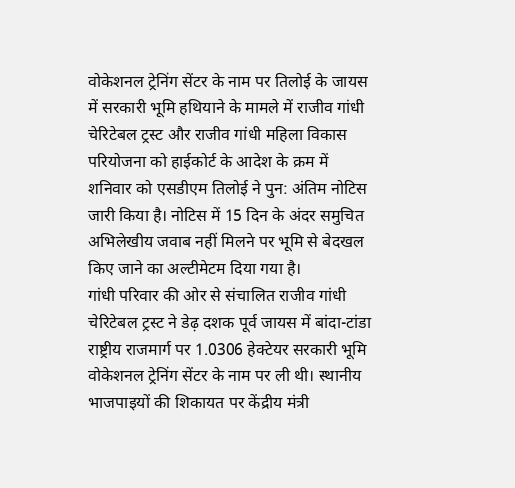वोकेशनल ट्रेनिंग सेंटर के नाम पर तिलोई के जायस में सरकारी भूमि हथियाने के मामले में राजीव गांधी चेरिटेबल ट्रस्ट और राजीव गांधी महिला विकास परियोजना को हाईकोर्ट के आदेश के क्रम में शनिवार को एसडीएम तिलोई ने पुन: अंतिम नोटिस जारी किया है। नोटिस में 15 दिन के अंदर समुचित अभिलेखीय जवाब नहीं मिलने पर भूमि से बेदखल किए जाने का अल्टीमेटम दिया गया है।
गांधी परिवार की ओर से संचालित राजीव गांधी चेरिटेबल ट्रस्ट ने डेढ़ दशक पूर्व जायस में बांदा-टांडा राष्ट्रीय राजमार्ग पर 1.0306 हेक्टेयर सरकारी भूमि वोकेशनल ट्रेनिंग सेंटर के नाम पर ली थी। स्थानीय भाजपाइयों की शिकायत पर केंद्रीय मंत्री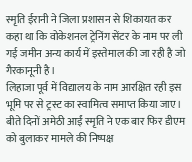स्मृति ईरानी ने जिला प्रशासन से शिकायत कर कहा था कि वोकेशनल ट्रेनिंग सेंटर के नाम पर ली गई जमीन अन्य कार्य में इस्तेमाल की जा रही है जो गैरकानूनी है।
लिहाजा पूर्व में विद्यालय के नाम आरक्षित रही इस भूमि पर से ट्रस्ट का स्वामित्व समाप्त किया जाए। बीते दिनों अमेठी आईं स्मृति ने एक बार फिर डीएम को बुलाकर मामले की निष्पक्ष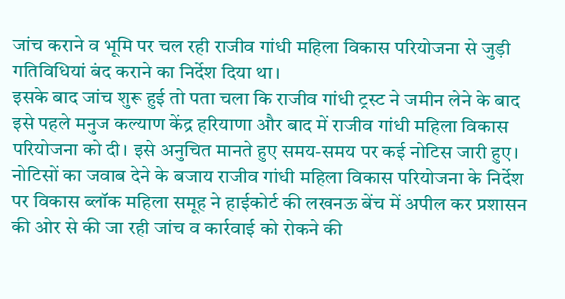जांच कराने व भूमि पर चल रही राजीव गांधी महिला विकास परियोजना से जुड़ी गतिविधियां बंद कराने का निर्देश दिया था।
इसके बाद जांच शुरू हुई तो पता चला कि राजीव गांधी ट्रस्ट ने जमीन लेने के बाद इसे पहले मनुज कल्याण केंद्र हरियाणा और बाद में राजीव गांधी महिला विकास परियोजना को दी। इसे अनुचित मानते हुए समय-समय पर कई नोटिस जारी हुए।
नोटिसों का जवाब देने के बजाय राजीव गांधी महिला विकास परियोजना के निर्देश पर विकास ब्लॉक महिला समूह ने हाईकोर्ट की लखनऊ बेंच में अपील कर प्रशासन की ओर से की जा रही जांच व कार्रवाई को रोकने की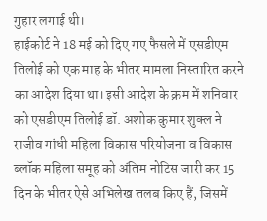गुहार लगाई थी।
हाईकोर्ट ने 18 मई को दिए गए फैसले में एसडीएम तिलोई को एक माह के भीतर मामला निस्तारित करने का आदेश दिया था। इसी आदेश के क्रम में शनिवार को एसडीएम तिलोई डॉ. अशोक कुमार शुक्ल ने राजीव गांधी महिला विकास परियोजना व विकास ब्लॉक महिला समूह को अंतिम नोटिस जारी कर 15 दिन के भीतर ऐसे अभिलेख तलब किए हैं, जिसमें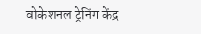वोकेशनल ट्रेनिंग केंद्र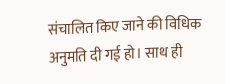संचालित किए जाने की विधिक अनुमति दी गई हो। साथ ही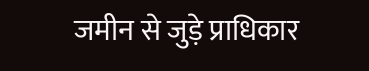जमीन से जुड़े प्राधिकार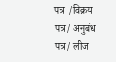पत्र /विक्रय पत्र/ अनुबंध पत्र/ लीज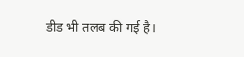डीड भी तलब की गई है।